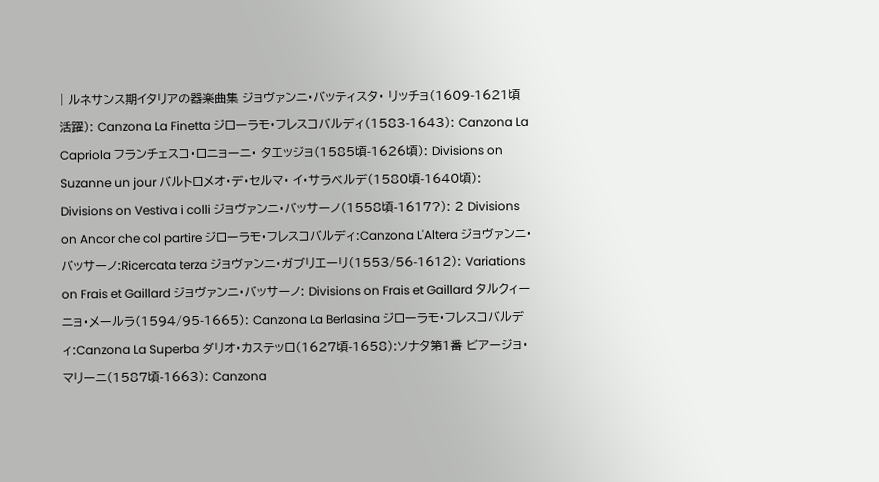| ルネサンス期イタリアの器楽曲集 ジョヴァンニ・バッティスタ・ リッチョ(1609-1621頃活躍): Canzona La Finetta ジローラモ・フレスコバルディ(1583-1643): Canzona La Capriola フランチェスコ・ロニョーニ・ タエッジョ(1585頃-1626頃): Divisions on Suzanne un jour バルトロメオ・デ・セルマ・ イ・サラベルデ(1580頃-1640頃): Divisions on Vestiva i colli ジョヴァンニ・バッサーノ(1558頃-1617?): 2 Divisions on Ancor che col partire ジローラモ・フレスコバルディ:Canzona L'Altera ジョヴァンニ・バッサーノ:Ricercata terza ジョヴァンニ・ガブリエーリ(1553/56-1612): Variations on Frais et Gaillard ジョヴァンニ・バッサーノ: Divisions on Frais et Gaillard タルクィーニョ・メールラ(1594/95-1665): Canzona La Berlasina ジローラモ・フレスコバルディ:Canzona La Superba ダリオ・カステッロ(1627頃-1658):ソナタ第1番 ビアージョ・マリーニ(1587頃-1663): Canzona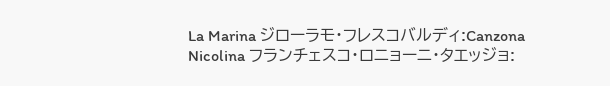La Marina ジローラモ・フレスコバルディ:Canzona Nicolina フランチェスコ・ロニョーニ・タエッジョ: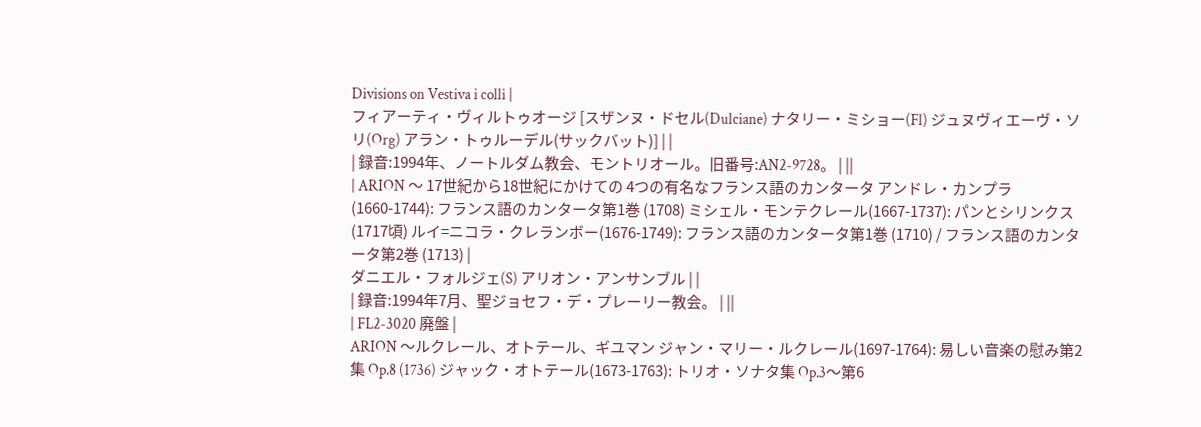Divisions on Vestiva i colli |
フィアーティ・ヴィルトゥオージ [スザンヌ・ドセル(Dulciane) ナタリー・ミショー(Fl) ジュヌヴィエーヴ・ソリ(Org) アラン・トゥルーデル(サックバット)] | |
| 録音:1994年、ノートルダム教会、モントリオール。旧番号:AN2-9728。 | ||
| ARION 〜 17世紀から18世紀にかけての 4つの有名なフランス語のカンタータ アンドレ・カンプラ(1660-1744): フランス語のカンタータ第1巻 (1708) ミシェル・モンテクレール(1667-1737): パンとシリンクス (1717頃) ルイ=ニコラ・クレランボー(1676-1749): フランス語のカンタータ第1巻 (1710) / フランス語のカンタータ第2巻 (1713) |
ダニエル・フォルジェ(S) アリオン・アンサンブル | |
| 録音:1994年7月、聖ジョセフ・デ・プレーリー教会。 | ||
| FL2-3020 廃盤 |
ARION 〜ルクレール、オトテール、ギユマン ジャン・マリー・ルクレール(1697-1764): 易しい音楽の慰み第2集 Op.8 (1736) ジャック・オトテール(1673-1763): トリオ・ソナタ集 Op.3〜第6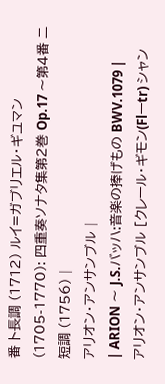番 ト長調 (1712) ルイ=ガブリエル・ギユマン(1705-1770): 四重奏ソナタ集第2巻 Op.17 〜第4番 ニ短調 (1756) |
アリオン・アンサンブル |
| ARION 〜 J.S.バッハ:音楽の捧げもの BWV.1079 |
アリオン・アンサンブル [クレール・ギモン(Flーtr) シャン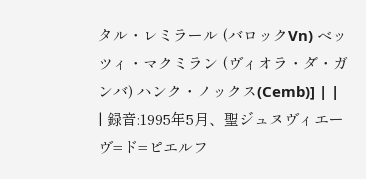タル・レミラール (バロックVn) ベッツィ・マクミラン (ヴィオラ・ダ・ガンバ) ハンク・ノックス(Cemb)] | |
| 録音:1995年5月、聖ジュヌヴィエーヴ=ド=ピエルフ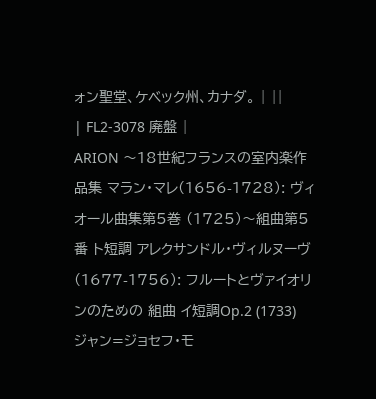ォン聖堂、ケベック州、カナダ。 | ||
| FL2-3078 廃盤 |
ARION 〜18世紀フランスの室内楽作品集 マラン・マレ(1656-1728): ヴィオール曲集第5巻 (1725)〜組曲第5番 ト短調 アレクサンドル・ヴィルヌーヴ(1677-1756): フルートとヴァイオリンのための 組曲 イ短調Op.2 (1733) ジャン=ジョセフ・モ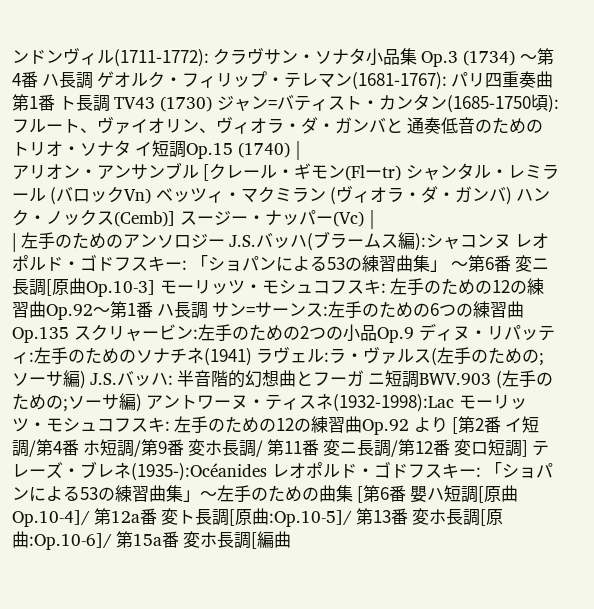ンドンヴィル(1711-1772): クラヴサン・ソナタ小品集 Op.3 (1734) 〜第4番 ハ長調 ゲオルク・フィリップ・テレマン(1681-1767): パリ四重奏曲第1番 ト長調 TV43 (1730) ジャン=バティスト・カンタン(1685-1750頃): フルート、ヴァイオリン、ヴィオラ・ダ・ガンバと 通奏低音のための トリオ・ソナタ イ短調Op.15 (1740) |
アリオン・アンサンブル [クレール・ギモン(Flーtr) シャンタル・レミラール (バロックVn) ベッツィ・マクミラン (ヴィオラ・ダ・ガンバ) ハンク・ノックス(Cemb)] スージー・ナッパー(Vc) |
| 左手のためのアンソロジー J.S.バッハ(ブラームス編):シャコンヌ レオポルド・ゴドフスキー: 「ショパンによる53の練習曲集」 〜第6番 変ニ長調[原曲Op.10-3] モーリッツ・モシュコフスキ: 左手のための12の練習曲Op.92〜第1番 ハ長調 サン=サーンス:左手のための6つの練習曲Op.135 スクリャービン:左手のための2つの小品Op.9 ディヌ・リパッティ:左手のためのソナチネ(1941) ラヴェル:ラ・ヴァルス(左手のための;ソーサ編) J.S.バッハ: 半音階的幻想曲とフーガ ニ短調BWV.903 (左手のための;ソーサ編) アントワーヌ・ティスネ(1932-1998):Lac モーリッツ・モシュコフスキ: 左手のための12の練習曲Op.92 より [第2番 イ短調/第4番 ホ短調/第9番 変ホ長調/ 第11番 変ニ長調/第12番 変ロ短調] テレーズ・ブレネ(1935-):Océanides レオポルド・ゴドフスキー: 「ショパンによる53の練習曲集」〜左手のための曲集 [第6番 嬰ハ短調[原曲Op.10-4]/ 第12a番 変ト長調[原曲:Op.10-5]/ 第13番 変ホ長調[原曲:Op.10-6]/ 第15a番 変ホ長調[編曲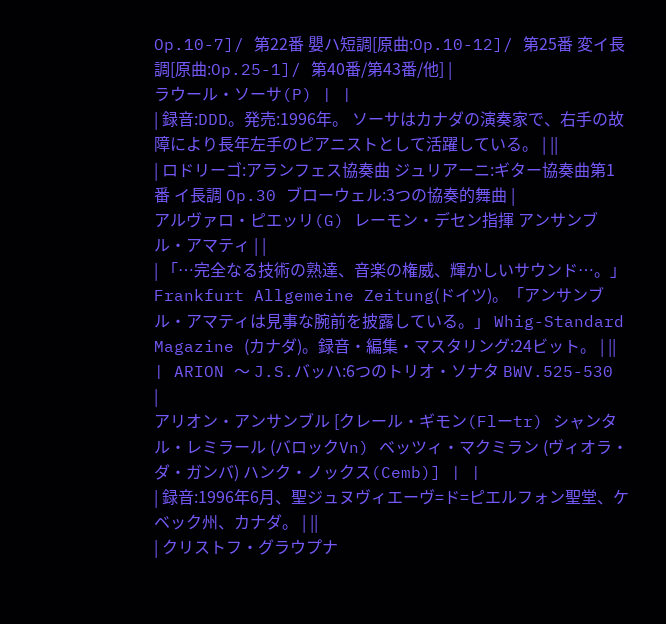Op.10-7]/ 第22番 嬰ハ短調[原曲:Op.10-12]/ 第25番 変イ長調[原曲:Op.25-1]/ 第40番/第43番/他] |
ラウール・ソーサ(P) | |
| 録音:DDD。発売:1996年。 ソーサはカナダの演奏家で、右手の故障により長年左手のピアニストとして活躍している。 | ||
| ロドリーゴ:アランフェス協奏曲 ジュリアーニ:ギター協奏曲第1番 イ長調 Op.30 ブローウェル:3つの協奏的舞曲 |
アルヴァロ・ピエッリ(G) レーモン・デセン指揮 アンサンブル・アマティ | |
| 「…完全なる技術の熟達、音楽の権威、輝かしいサウンド…。」Frankfurt Allgemeine Zeitung(ドイツ)。「アンサンブル・アマティは見事な腕前を披露している。」 Whig-Standard Magazine (カナダ)。録音・編集・マスタリング:24ビット。 | ||
| ARION 〜 J.S.バッハ:6つのトリオ・ソナタ BWV.525-530 |
アリオン・アンサンブル [クレール・ギモン(Flーtr) シャンタル・レミラール (バロックVn) ベッツィ・マクミラン (ヴィオラ・ダ・ガンバ) ハンク・ノックス(Cemb)] | |
| 録音:1996年6月、聖ジュヌヴィエーヴ=ド=ピエルフォン聖堂、ケベック州、カナダ。 | ||
| クリストフ・グラウプナ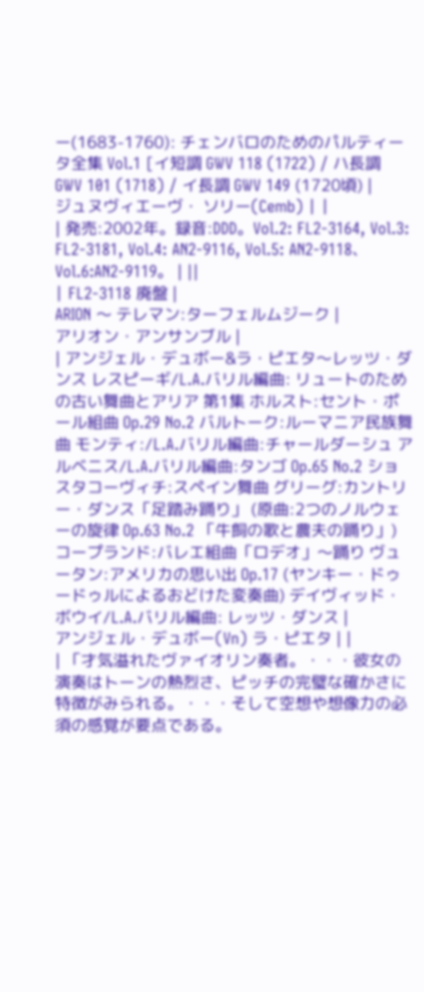ー(1683-1760): チェンバロのためのパルティータ全集 Vol.1 [イ短調 GWV 118 (1722) / ハ長調 GWV 101 (1718) / イ長調 GWV 149 (1720頃) |
ジュヌヴィエーヴ・ ソリー(Cemb) | |
| 発売:2002年。録音:DDD。Vol.2: FL2-3164, Vol.3: FL2-3181, Vol.4: AN2-9116, Vol.5: AN2-9118、Vol.6:AN2-9119。 | ||
| FL2-3118 廃盤 |
ARION 〜 テレマン:ターフェルムジーク |
アリオン・アンサンブル |
| アンジェル・デュボー&ラ・ピエタ〜レッツ・ダンス レスピーギ/L.A.バリル編曲: リュートのための古い舞曲とアリア 第1集 ホルスト:セント・ポール組曲 Op.29 No.2 バルトーク:ルーマニア民族舞曲 モンティ:/L.A.バリル編曲:チャールダーシュ アルベニス/L.A.バリル編曲:タンゴ Op.65 No.2 ショスタコーヴィチ:スペイン舞曲 グリーグ:カントリー・ダンス「足踏み踊り」 (原曲:2つのノルウェーの旋律 Op.63 No.2 「牛飼の歌と農夫の踊り」) コープランド:バレエ組曲「ロデオ」〜踊り ヴュータン:アメリカの思い出 Op.17 (ヤンキー・ドゥードゥルによるおどけた変奏曲) デイヴィッド・ボウイ/L.A.バリル編曲: レッツ・ダンス |
アンジェル・デュボー(Vn) ラ・ピエタ | |
| 「才気溢れたヴァイオリン奏者。・・・彼女の演奏はトーンの熱烈さ、ピッチの完璧な確かさに特徴がみられる。・・・そして空想や想像力の必須の感覚が要点である。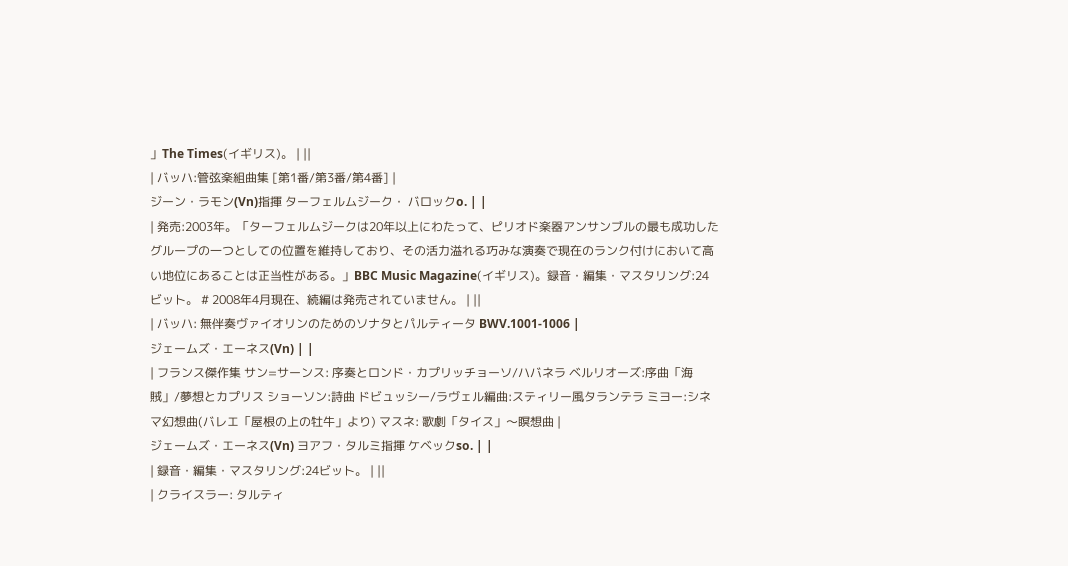」The Times(イギリス)。 | ||
| バッハ:管弦楽組曲集 [第1番/第3番/第4番] |
ジーン・ラモン(Vn)指揮 ターフェルムジーク・ バロックo. | |
| 発売:2003年。「ターフェルムジークは20年以上にわたって、ピリオド楽器アンサンブルの最も成功したグループの一つとしての位置を維持しており、その活力溢れる巧みな演奏で現在のランク付けにおいて高い地位にあることは正当性がある。」BBC Music Magazine(イギリス)。録音・編集・マスタリング:24ビット。 # 2008年4月現在、続編は発売されていません。 | ||
| バッハ: 無伴奏ヴァイオリンのためのソナタとパルティータ BWV.1001-1006 |
ジェームズ・エーネス(Vn) | |
| フランス傑作集 サン=サーンス: 序奏とロンド・カプリッチョーソ/ハバネラ ベルリオーズ:序曲「海賊」/夢想とカプリス ショーソン:詩曲 ドビュッシー/ラヴェル編曲:スティリー風タランテラ ミヨー:シネマ幻想曲(バレエ「屋根の上の牡牛」より) マスネ: 歌劇「タイス」〜瞑想曲 |
ジェームズ・エーネス(Vn) ヨアフ・タルミ指揮 ケベックso. | |
| 録音・編集・マスタリング:24ビット。 | ||
| クライスラー: タルティ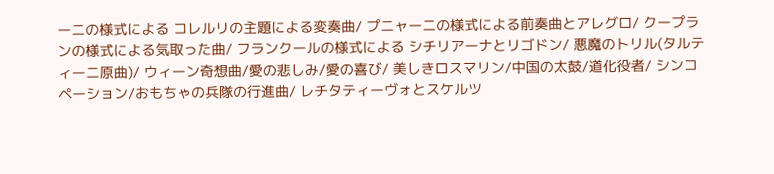ーニの様式による コレルリの主題による変奏曲/ プニャーニの様式による前奏曲とアレグロ/ クープランの様式による気取った曲/ フランクールの様式による シチリアーナとリゴドン/ 悪魔のトリル(タルティーニ原曲)/ ウィーン奇想曲/愛の悲しみ/愛の喜び/ 美しきロスマリン/中国の太鼓/道化役者/ シンコペーション/おもちゃの兵隊の行進曲/ レチタティーヴォとスケルツ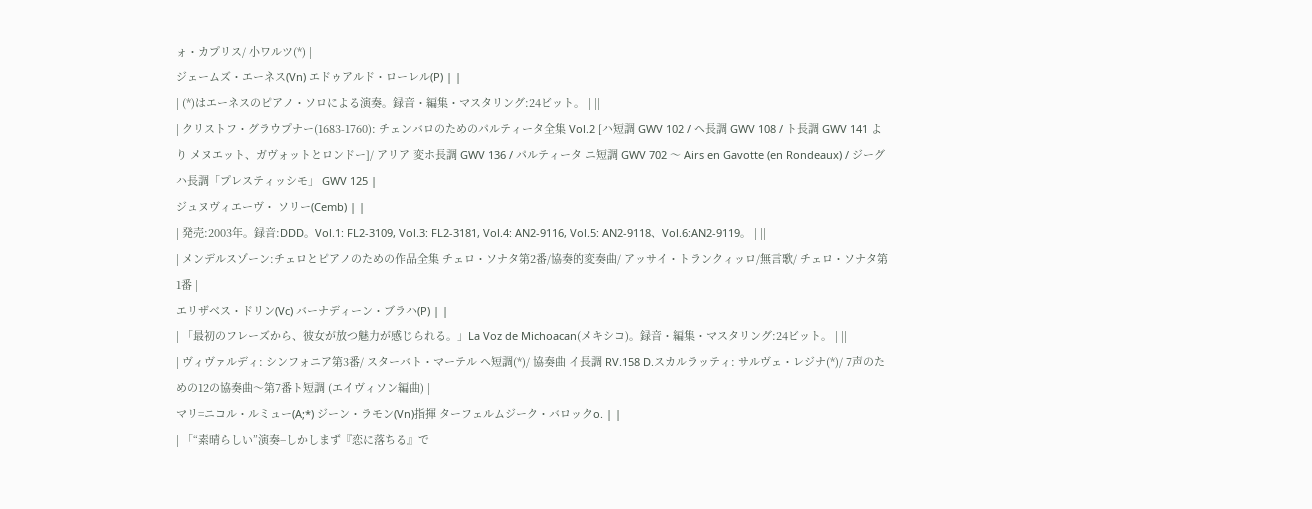ォ・カプリス/ 小ワルツ(*) |
ジェームズ・エーネス(Vn) エドゥアルド・ローレル(P) | |
| (*)はエーネスのピアノ・ソロによる演奏。録音・編集・マスタリング:24ビット。 | ||
| クリストフ・グラウプナー(1683-1760): チェンバロのためのパルティータ全集 Vol.2 [ハ短調 GWV 102 / ヘ長調 GWV 108 / ト長調 GWV 141 より メヌエット、ガヴォットとロンドー]/ アリア 変ホ長調 GWV 136 / パルティータ ニ短調 GWV 702 〜 Airs en Gavotte (en Rondeaux) / ジーグ ハ長調「プレスティッシモ」 GWV 125 |
ジュヌヴィエーヴ・ ソリー(Cemb) | |
| 発売:2003年。録音:DDD。Vol.1: FL2-3109, Vol.3: FL2-3181, Vol.4: AN2-9116, Vol.5: AN2-9118、Vol.6:AN2-9119。 | ||
| メンデルスゾーン:チェロとピアノのための作品全集 チェロ・ソナタ第2番/協奏的変奏曲/ アッサイ・トランクィッロ/無言歌/ チェロ・ソナタ第1番 |
エリザベス・ドリン(Vc) バーナディーン・ブラハ(P) | |
| 「最初のフレーズから、彼女が放つ魅力が感じられる。」La Voz de Michoacan(メキシコ)。録音・編集・マスタリング:24ビット。 | ||
| ヴィヴァルディ: シンフォニア第3番/ スターバト・マーテル ヘ短調(*)/ 協奏曲 イ長調 RV.158 D.スカルラッティ: サルヴェ・レジナ(*)/ 7声のための12の協奏曲〜第7番ト短調 (エイヴィソン編曲) |
マリ=ニコル・ルミュー(A;*) ジーン・ラモン(Vn)指揮 ターフェルムジーク・バロックo. | |
| 「“素晴らしい”演奏−しかしまず『恋に落ちる』で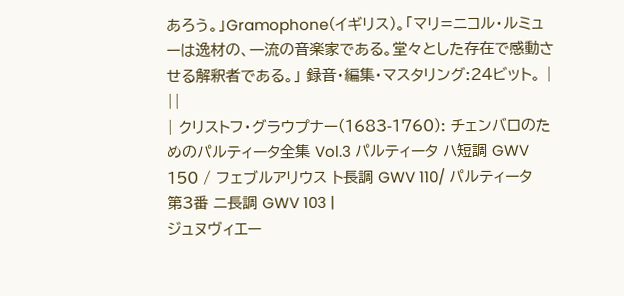あろう。」Gramophone(イギリス)。「マリ=ニコル・ルミューは逸材の、一流の音楽家である。堂々とした存在で感動させる解釈者である。」 録音・編集・マスタリング:24ビット。 | ||
| クリストフ・グラウプナー(1683-1760): チェンバロのためのパルティータ全集 Vol.3 パルティータ ハ短調 GWV 150 / フェブルアリウス ト長調 GWV 110/ パルティータ第3番 ニ長調 GWV 103 |
ジュヌヴィエー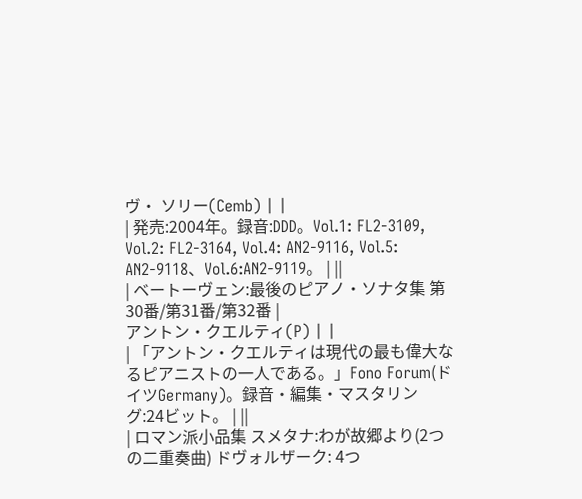ヴ・ ソリー(Cemb) | |
| 発売:2004年。録音:DDD。Vol.1: FL2-3109, Vol.2: FL2-3164, Vol.4: AN2-9116, Vol.5: AN2-9118、Vol.6:AN2-9119。 | ||
| ベートーヴェン:最後のピアノ・ソナタ集 第30番/第31番/第32番 |
アントン・クエルティ(P) | |
| 「アントン・クエルティは現代の最も偉大なるピアニストの一人である。」Fono Forum(ドイツGermany)。録音・編集・マスタリング:24ビット。 | ||
| ロマン派小品集 スメタナ:わが故郷より(2つの二重奏曲) ドヴォルザーク: 4つ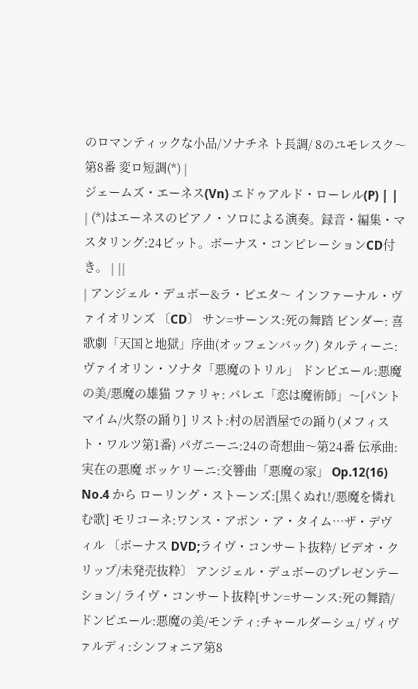のロマンティックな小品/ソナチネ ト長調/ 8のユモレスク〜第8番 変ロ短調(*) |
ジェームズ・エーネス(Vn) エドゥアルド・ローレル(P) | |
| (*)はエーネスのピアノ・ソロによる演奏。録音・編集・マスタリング:24ビット。ボーナス・コンピレーションCD付き。 | ||
| アンジェル・デュボー&ラ・ピエタ〜 インファーナル・ヴァイオリンズ 〔CD〕 サン=サーンス:死の舞踏 ビンダー: 喜歌劇「天国と地獄」序曲(オッフェンバック) タルティーニ:ヴァイオリン・ソナタ「悪魔のトリル」 ドンピエール:悪魔の美/悪魔の雄猫 ファリャ: バレエ「恋は魔術師」〜[パントマイム/火祭の踊り] リスト:村の居酒屋での踊り(メフィスト・ワルツ第1番) パガニーニ:24の奇想曲〜第24番 伝承曲:実在の悪魔 ボッケリーニ:交響曲「悪魔の家」 Op.12(16) No.4 から ローリング・ストーンズ:[黒くぬれ!/悪魔を憐れむ歌] モリコーネ:ワンス・アポン・ア・タイム…ザ・デヴィル 〔ボーナス DVD;ライヴ・コンサート抜粋/ ビデオ・クリップ/未発売抜粋〕 アンジェル・デュボーのプレゼンテーション/ ライヴ・コンサート抜粋[サン=サーンス:死の舞踏/ ドンピエール:悪魔の美/モンティ:チャールダーシュ/ ヴィヴァルディ:シンフォニア第8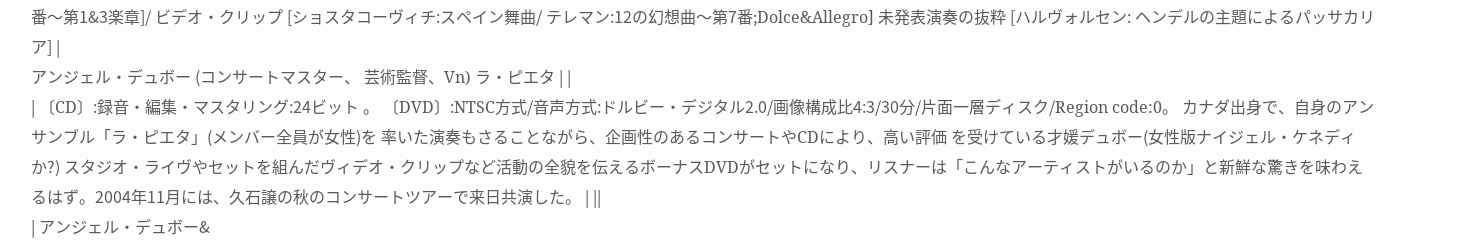番〜第1&3楽章]/ ビデオ・クリップ [ショスタコーヴィチ:スペイン舞曲/ テレマン:12の幻想曲〜第7番;Dolce&Allegro] 未発表演奏の抜粋 [ハルヴォルセン: ヘンデルの主題によるパッサカリア] |
アンジェル・デュボー (コンサートマスター、 芸術監督、Vn) ラ・ピエタ | |
| 〔CD〕:録音・編集・マスタリング:24ビット 。 〔DVD〕:NTSC方式/音声方式:ドルビー・デジタル2.0/画像構成比4:3/30分/片面一層ディスク/Region code:0。 カナダ出身で、自身のアンサンブル「ラ・ピエタ」(メンバー全員が女性)を 率いた演奏もさることながら、企画性のあるコンサートやCDにより、高い評価 を受けている才媛デュボー(女性版ナイジェル・ケネディか?) スタジオ・ライヴやセットを組んだヴィデオ・クリップなど活動の全貌を伝えるボーナスDVDがセットになり、リスナーは「こんなアーティストがいるのか」と新鮮な驚きを味わえるはず。2004年11月には、久石譲の秋のコンサートツアーで来日共演した。 | ||
| アンジェル・デュボー&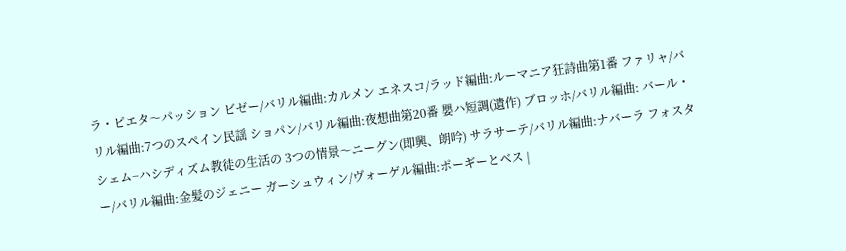ラ・ピエタ〜パッション ビゼー/バリル編曲:カルメン エネスコ/ラッド編曲:ルーマニア狂詩曲第1番 ファリャ/バリル編曲:7つのスペイン民謡 ショパン/バリル編曲:夜想曲第20番 嬰ハ短調(遺作) ブロッホ/バリル編曲: バール・シェム−ハシディズム教徒の生活の 3つの情景〜ニーグン(即興、朗吟) サラサーテ/バリル編曲:ナバーラ フォスター/バリル編曲:金髪のジェニー ガーシュウィン/ヴォーゲル編曲:ポーギーとベス |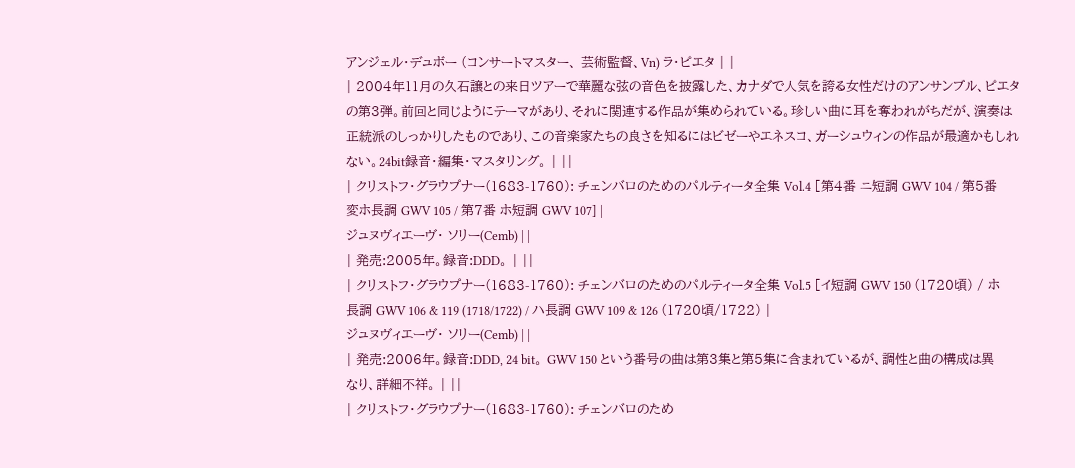アンジェル・デュボー (コンサートマスター、 芸術監督、Vn) ラ・ピエタ | |
| 2004年11月の久石譲との来日ツアーで華麗な弦の音色を披露した、カナダで人気を誇る女性だけのアンサンブル、ピエタの第3弾。前回と同じようにテーマがあり、それに関連する作品が集められている。珍しい曲に耳を奪われがちだが、演奏は正統派のしっかりしたものであり、この音楽家たちの良さを知るにはビゼーやエネスコ、ガーシュウィンの作品が最適かもしれない。24bit録音・編集・マスタリング。 | ||
| クリストフ・グラウプナー(1683-1760): チェンバロのためのパルティータ全集 Vol.4 [第4番 ニ短調 GWV 104 / 第5番 変ホ長調 GWV 105 / 第7番 ホ短調 GWV 107] |
ジュヌヴィエーヴ・ ソリー(Cemb) | |
| 発売:2005年。録音:DDD。 | ||
| クリストフ・グラウプナー(1683-1760): チェンバロのためのパルティータ全集 Vol.5 [イ短調 GWV 150 (1720頃) / ホ長調 GWV 106 & 119 (1718/1722) / ハ長調 GWV 109 & 126 (1720頃/1722) |
ジュヌヴィエーヴ・ ソリー(Cemb) | |
| 発売:2006年。録音:DDD, 24 bit。 GWV 150 という番号の曲は第3集と第5集に含まれているが、調性と曲の構成は異なり、詳細不祥。 | ||
| クリストフ・グラウプナー(1683-1760): チェンバロのため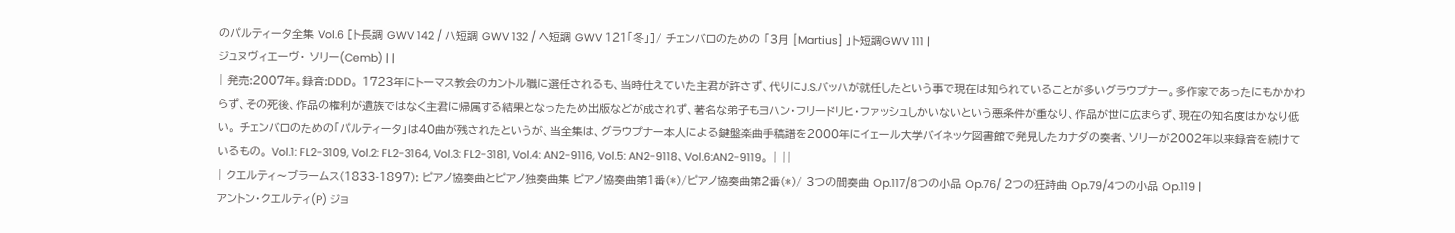のパルティータ全集 Vol.6 [ト長調 GWV 142 / ハ短調 GWV 132 / ヘ短調 GWV 121「冬」]/ チェンバロのための 「3月 [Martius] 」ト短調GWV 111 |
ジュヌヴィエーヴ・ ソリー(Cemb) | |
| 発売:2007年。録音:DDD。 1723年にトーマス教会のカントル職に選任されるも、当時仕えていた主君が許さず、代りにJ.S.バッハが就任したという事で現在は知られていることが多いグラウプナー。多作家であったにもかかわらず、その死後、作品の権利が遺族ではなく主君に帰属する結果となったため出版などが成されず、著名な弟子もヨハン・フリードリヒ・ファッシュしかいないという悪条件が重なり、作品が世に広まらず、現在の知名度はかなり低い。 チェンバロのための「パルティータ」は40曲が残されたというが、当全集は、グラウプナー本人による鍵盤楽曲手稿譜を2000年にイェール大学バイネッケ図書館で発見したカナダの奏者、ソリーが2002年以来録音を続けているもの。 Vol.1: FL2-3109, Vol.2: FL2-3164, Vol.3: FL2-3181, Vol.4: AN2-9116, Vol.5: AN2-9118、Vol.6:AN2-9119。 | ||
| クエルティ〜ブラームス(1833-1897): ピアノ協奏曲とピアノ独奏曲集 ピアノ協奏曲第1番(*)/ピアノ協奏曲第2番(*)/ 3つの間奏曲 Op.117/8つの小品 Op.76/ 2つの狂詩曲 Op.79/4つの小品 Op.119 |
アントン・クエルティ(P) ジョ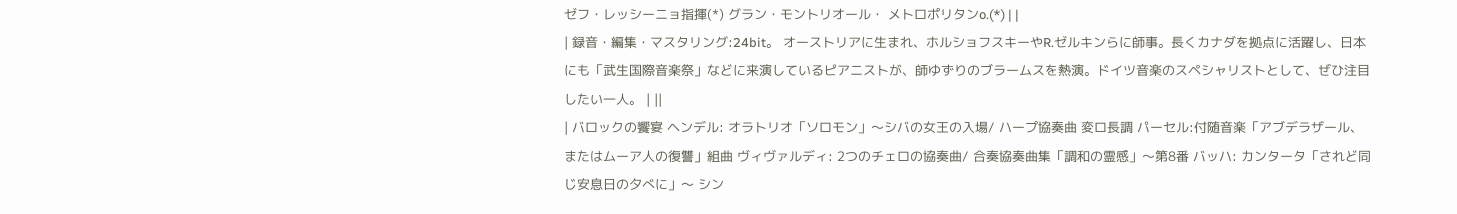ゼフ・レッシーニョ指揮(*) グラン・モントリオール・ メトロポリタンo.(*) | |
| 録音・編集・マスタリング:24bit。 オーストリアに生まれ、ホルショフスキーやR.ゼルキンらに師事。長くカナダを拠点に活躍し、日本にも「武生国際音楽祭」などに来演しているピアニストが、師ゆずりのブラームスを熱演。ドイツ音楽のスペシャリストとして、ぜひ注目したい一人。 | ||
| バロックの饗宴 ヘンデル: オラトリオ「ソロモン」〜シバの女王の入場/ ハープ協奏曲 変ロ長調 パーセル:付随音楽「アブデラザール、 またはムーア人の復讐」組曲 ヴィヴァルディ: 2つのチェロの協奏曲/ 合奏協奏曲集「調和の霊感」〜第8番 バッハ: カンタータ「されど同じ安息日の夕べに」〜 シン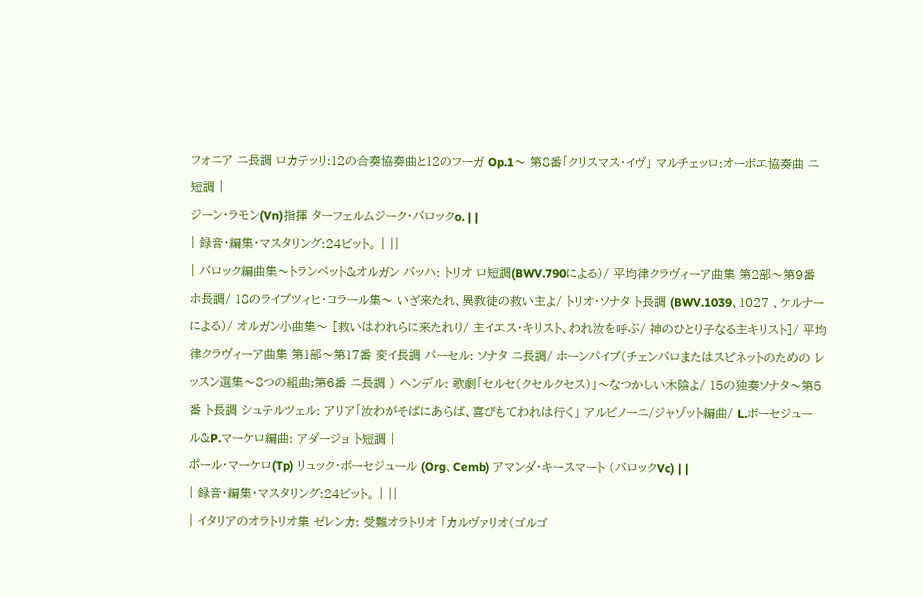フォニア ニ長調 ロカテッリ:12の合奏協奏曲と12のフーガ Op.1〜 第8番「クリスマス・イヴ」 マルチェッロ:オーボエ協奏曲 ニ短調 |
ジーン・ラモン(Vn)指揮 ターフェルムジーク・バロックo. | |
| 録音・編集・マスタリング:24ビット。 | ||
| バロック編曲集〜トランペット&オルガン バッハ: トリオ ロ短調(BWV.790による)/ 平均律クラヴィーア曲集 第2部〜第9番 ホ長調/ 18のライプツィヒ・コラール集〜 いざ来たれ、異教徒の救い主よ/ トリオ・ソナタ ト長調 (BWV.1039、1027 、ケルナーによる)/ オルガン小曲集〜 [救いはわれらに来たれり/ 主イエス・キリスト、われ汝を呼ぶ/ 神のひとり子なる主キリスト]/ 平均律クラヴィーア曲集 第1部〜第17番 変イ長調 パーセル: ソナタ ニ長調/ ホーンパイプ(チェンバロまたはスピネットのための レッスン選集〜8つの組曲;第6番 ニ長調 ) ヘンデル: 歌劇「セルセ(クセルクセス)」〜なつかしい木陰よ/ 15の独奏ソナタ〜第5番 ト長調 シュテルツェル: アリア「汝わがそばにあらば、喜びもてわれは行く」 アルビノーニ/ジャゾット編曲/ L.ボーセジュール&P.マーケロ編曲: アダージョ ト短調 |
ポール・マーケロ(Tp) リュック・ボーセジュール (Org、Cemb) アマンダ・キースマート (バロックVc) | |
| 録音・編集・マスタリング:24ビット。 | ||
| イタリアのオラトリオ集 ゼレンカ: 受難オラトリオ 「カルヴァリオ(ゴルゴ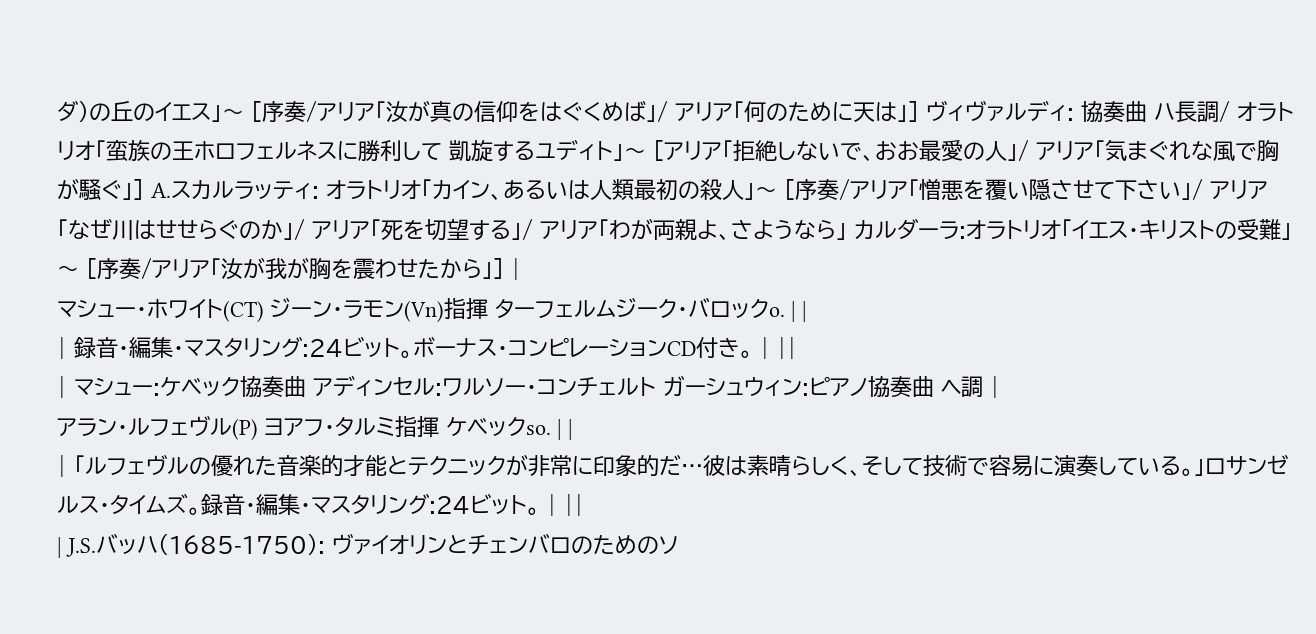ダ)の丘のイエス」〜 [序奏/アリア「汝が真の信仰をはぐくめば」/ アリア「何のために天は」] ヴィヴァルディ: 協奏曲 ハ長調/ オラトリオ「蛮族の王ホロフェルネスに勝利して 凱旋するユディト」〜 [アリア「拒絶しないで、おお最愛の人」/ アリア「気まぐれな風で胸が騒ぐ」] A.スカルラッティ: オラトリオ「カイン、あるいは人類最初の殺人」〜 [序奏/アリア「憎悪を覆い隠させて下さい」/ アリア「なぜ川はせせらぐのか」/ アリア「死を切望する」/ アリア「わが両親よ、さようなら」 カルダーラ:オラトリオ「イエス・キリストの受難」〜 [序奏/アリア「汝が我が胸を震わせたから」] |
マシュー・ホワイト(CT) ジーン・ラモン(Vn)指揮 ターフェルムジーク・バロックo. | |
| 録音・編集・マスタリング:24ビット。ボーナス・コンピレーションCD付き。 | ||
| マシュー:ケベック協奏曲 アディンセル:ワルソー・コンチェルト ガーシュウィン:ピアノ協奏曲 ヘ調 |
アラン・ルフェヴル(P) ヨアフ・タルミ指揮 ケベックso. | |
| 「ルフェヴルの優れた音楽的才能とテクニックが非常に印象的だ…彼は素晴らしく、そして技術で容易に演奏している。」ロサンゼルス・タイムズ。録音・編集・マスタリング:24ビット。 | ||
| J.S.バッハ(1685-1750): ヴァイオリンとチェンバロのためのソ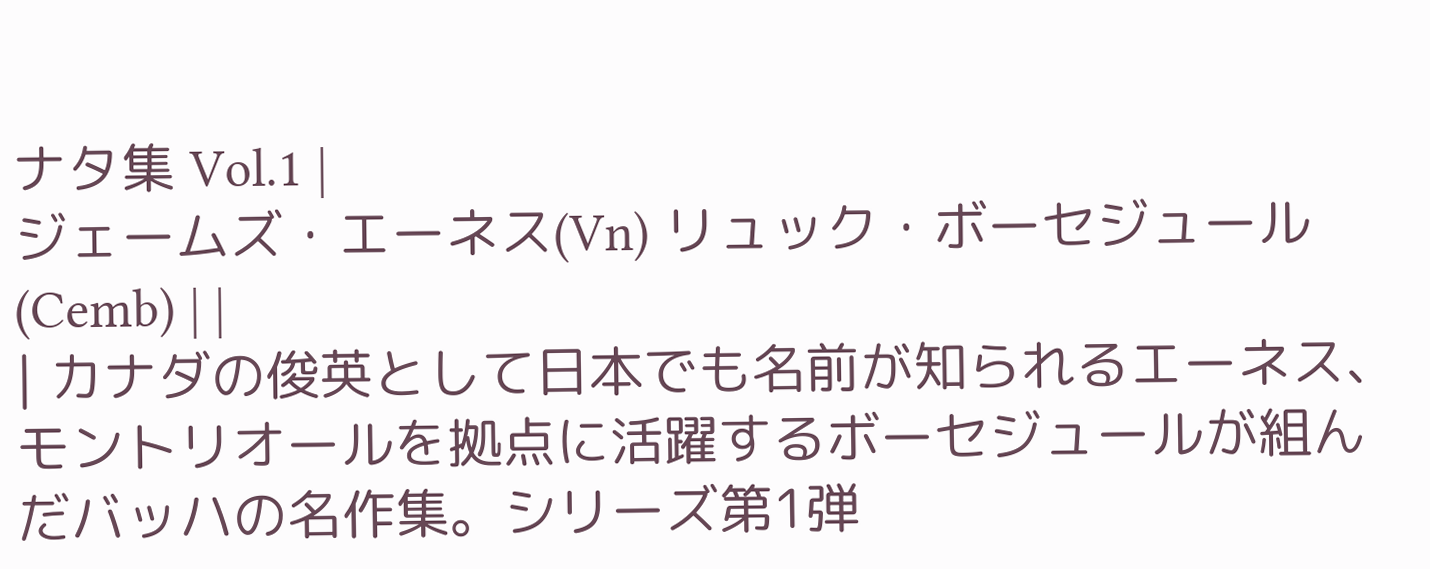ナタ集 Vol.1 |
ジェームズ・エーネス(Vn) リュック・ボーセジュール(Cemb) | |
| カナダの俊英として日本でも名前が知られるエーネス、モントリオールを拠点に活躍するボーセジュールが組んだバッハの名作集。シリーズ第1弾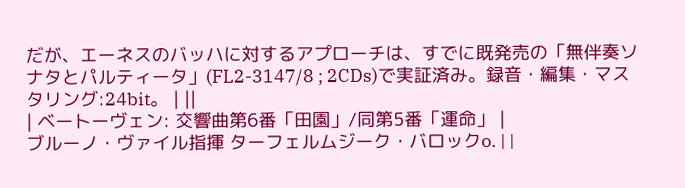だが、エーネスのバッハに対するアプローチは、すでに既発売の「無伴奏ソナタとパルティータ」(FL2-3147/8 ; 2CDs)で実証済み。録音・編集・マスタリング:24bit。 | ||
| ベートーヴェン: 交響曲第6番「田園」/同第5番「運命」 |
ブルーノ・ヴァイル指揮 ターフェルムジーク・バロックo. | |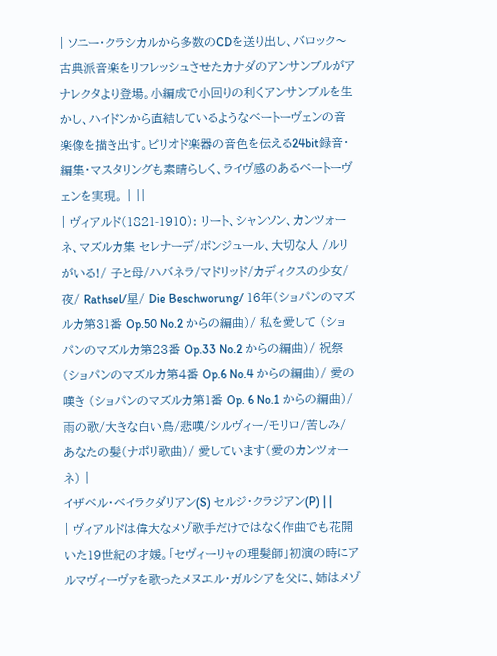| ソニー・クラシカルから多数のCDを送り出し、バロック〜古典派音楽をリフレッシュさせたカナダのアンサンブルがアナレクタより登場。小編成で小回りの利くアンサンブルを生かし、ハイドンから直結しているようなベートーヴェンの音楽像を描き出す。ピリオド楽器の音色を伝える24bit録音・編集・マスタリングも素晴らしく、ライヴ感のあるベートーヴェンを実現。 | ||
| ヴィアルド(1821-1910): リート、シャンソン、カンツォーネ、マズルカ集 セレナーデ/ボンジュール、大切な人 /ルリがいる!/ 子と母/ハバネラ/マドリッド/カディクスの少女/夜/ Rathsel/星/ Die Beschworung/ 16年(ショパンのマズルカ第31番 Op.50 No.2 からの編曲)/ 私を愛して (ショパンのマズルカ第23番 Op.33 No.2 からの編曲)/ 祝祭(ショパンのマズルカ第4番 Op.6 No.4 からの編曲)/ 愛の嘆き (ショパンのマズルカ第1番 Op. 6 No.1 からの編曲)/ 雨の歌/大きな白い鳥/悲嘆/シルヴィー/モリロ/苦しみ/ あなたの髪(ナポリ歌曲)/ 愛しています(愛のカンツォーネ) |
イザベル・ベイラクダリアン(S) セルジ・クラジアン(P) | |
| ヴィアルドは偉大なメゾ歌手だけではなく作曲でも花開いた19世紀の才媛。「セヴィーリャの理髪師」初演の時にアルマヴィーヴァを歌ったメヌエル・ガルシアを父に、姉はメゾ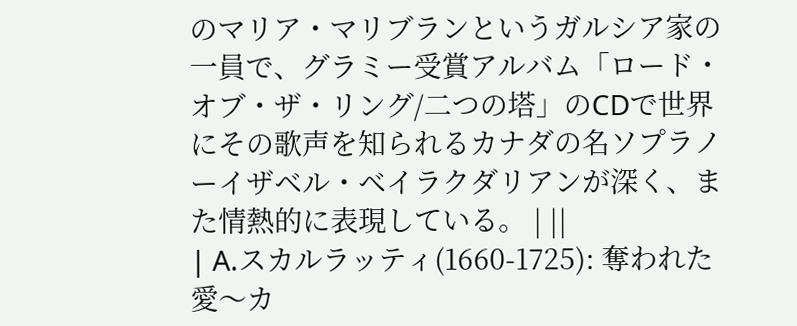のマリア・マリブランというガルシア家の一員で、グラミー受賞アルバム「ロード・オブ・ザ・リング/二つの塔」のCDで世界にその歌声を知られるカナダの名ソプラノーイザベル・ベイラクダリアンが深く、また情熱的に表現している。 | ||
| A.スカルラッティ(1660-1725): 奪われた愛〜カ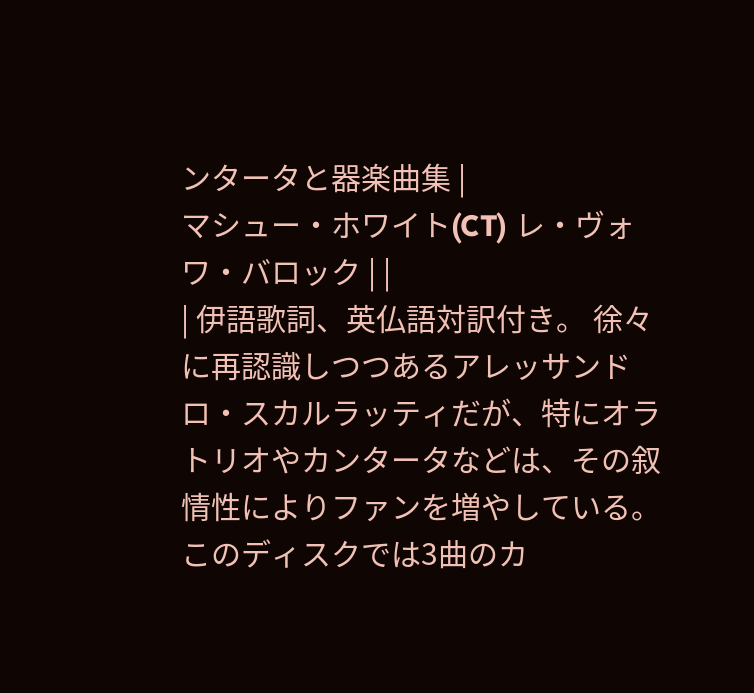ンタータと器楽曲集 |
マシュー・ホワイト(CT) レ・ヴォワ・バロック | |
| 伊語歌詞、英仏語対訳付き。 徐々に再認識しつつあるアレッサンドロ・スカルラッティだが、特にオラトリオやカンタータなどは、その叙情性によりファンを増やしている。このディスクでは3曲のカ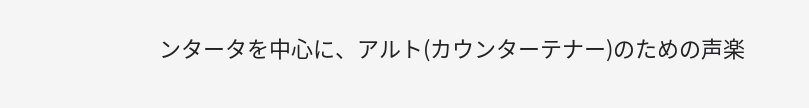ンタータを中心に、アルト(カウンターテナー)のための声楽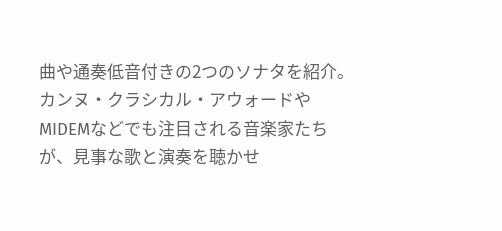曲や通奏低音付きの2つのソナタを紹介。カンヌ・クラシカル・アウォードやMIDEMなどでも注目される音楽家たちが、見事な歌と演奏を聴かせ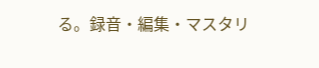る。録音・編集・マスタリ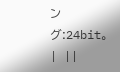ング:24bit。 | ||